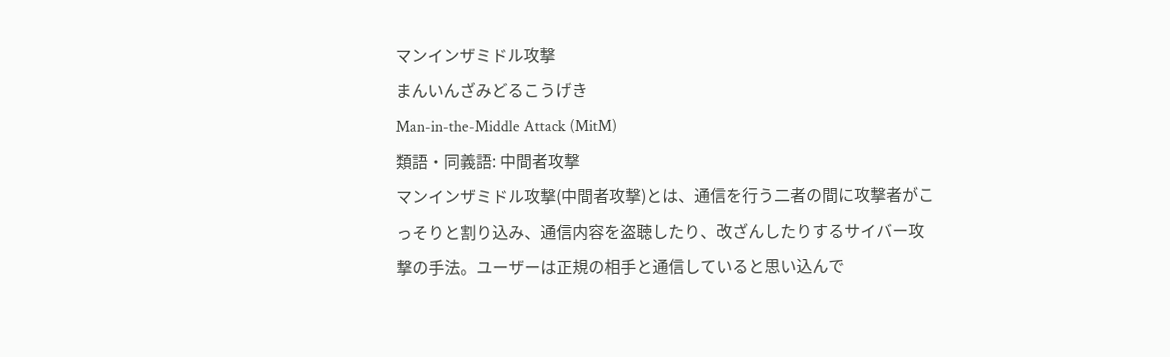マンインザミドル攻撃
まんいんざみどるこうげき
Man-in-the-Middle Attack (MitM)
類語・同義語: 中間者攻撃
マンインザミドル攻撃(中間者攻撃)とは、通信を行う二者の間に攻撃者がこっそりと割り込み、通信内容を盗聴したり、改ざんしたりするサイバー攻撃の手法。ユーザーは正規の相手と通信していると思い込んで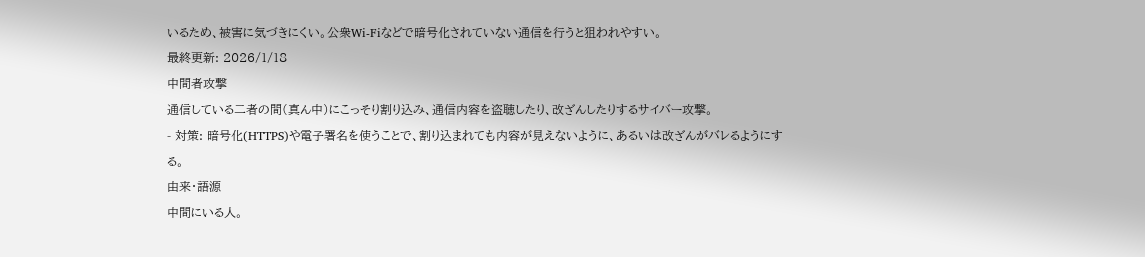いるため、被害に気づきにくい。公衆Wi-Fiなどで暗号化されていない通信を行うと狙われやすい。
最終更新: 2026/1/18
中間者攻撃
通信している二者の間(真ん中)にこっそり割り込み、通信内容を盗聴したり、改ざんしたりするサイバー攻撃。
- 対策: 暗号化(HTTPS)や電子署名を使うことで、割り込まれても内容が見えないように、あるいは改ざんがバレるようにする。
由来・語源
中間にいる人。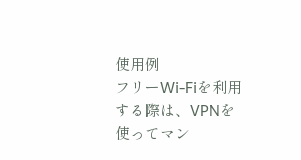使用例
フリーWi-Fiを利用する際は、VPNを使ってマン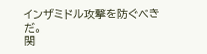インザミドル攻撃を防ぐべきだ。
関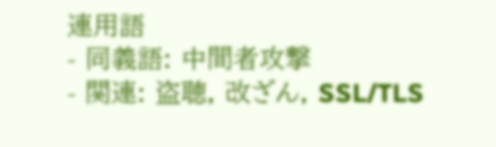連用語
- 同義語: 中間者攻撃
- 関連: 盗聴, 改ざん, SSL/TLS